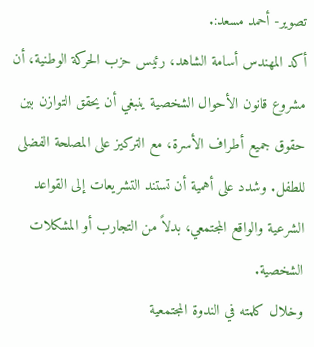تصوير- أحمد مسعد:.
أكد المهندس أسامة الشاهد، رئيس حزب الحركة الوطنية، أن مشروع قانون الأحوال الشخصية ينبغي أن يحقق التوازن بين حقوق جميع أطراف الأسرة، مع التركيز على المصلحة الفضلى للطفل. وشدد على أهمية أن تستند التشريعات إلى القواعد الشرعية والواقع المجتمعي، بدلاً من التجارب أو المشكلات الشخصية.
وخلال كلمته في الندوة المجتمعية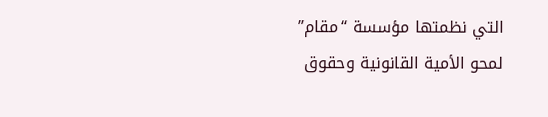التي نظمتها مؤسسة “مقام” لمحو الأمية القانونية وحقوق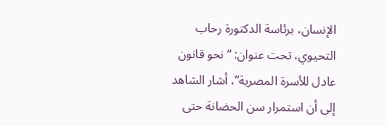الإنسان، برئاسة الدكتورة رحاب التحيوي، تحت عنوان: “نحو قانون عادل للأسرة المصرية”، أشار الشاهد إلى أن استمرار سن الحضانة حتى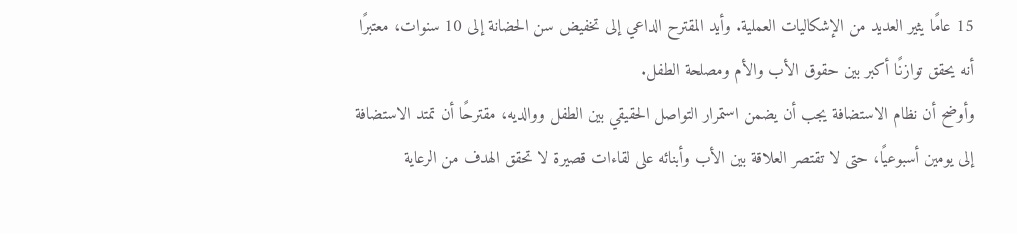15 عامًا يثير العديد من الإشكاليات العملية. وأيد المقترح الداعي إلى تخفيض سن الحضانة إلى 10 سنوات، معتبرًا أنه يحقق توازنًا أكبر بين حقوق الأب والأم ومصلحة الطفل.
وأوضح أن نظام الاستضافة يجب أن يضمن استمرار التواصل الحقيقي بين الطفل ووالديه، مقترحًا أن تمتد الاستضافة إلى يومين أسبوعيًا، حتى لا تقتصر العلاقة بين الأب وأبنائه على لقاءات قصيرة لا تحقق الهدف من الرعاية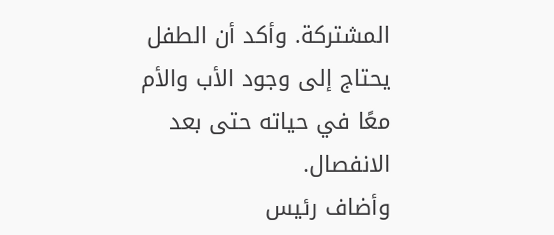المشتركة. وأكد أن الطفل يحتاج إلى وجود الأب والأم معًا في حياته حتى بعد الانفصال.
وأضاف رئيس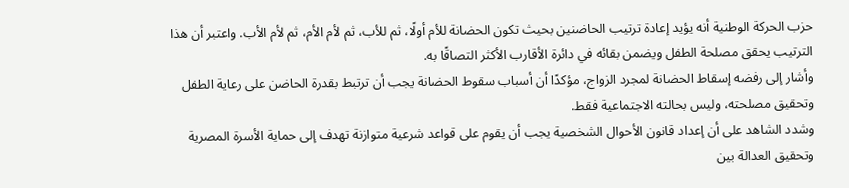حزب الحركة الوطنية أنه يؤيد إعادة ترتيب الحاضنين بحيث تكون الحضانة للأم أولًا، ثم للأب، ثم لأم الأم، ثم لأم الأب. واعتبر أن هذا الترتيب يحقق مصلحة الطفل ويضمن بقائه في دائرة الأقارب الأكثر التصاقًا به.
وأشار إلى رفضه إسقاط الحضانة لمجرد الزواج، مؤكدًا أن أسباب سقوط الحضانة يجب أن ترتبط بقدرة الحاضن على رعاية الطفل وتحقيق مصلحته، وليس بحالته الاجتماعية فقط.
وشدد الشاهد على أن إعداد قانون الأحوال الشخصية يجب أن يقوم على قواعد شرعية متوازنة تهدف إلى حماية الأسرة المصرية وتحقيق العدالة بين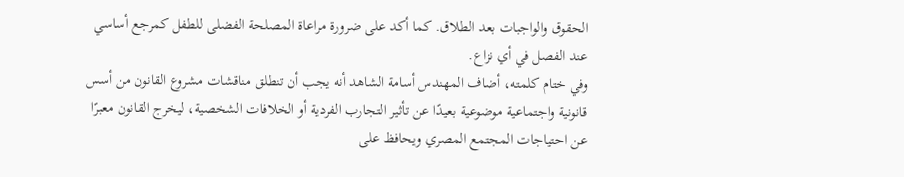الحقوق والواجبات بعد الطلاق. كما أكد على ضرورة مراعاة المصلحة الفضلى للطفل كمرجع أساسي عند الفصل في أي نزاع.
وفي ختام كلمته، أضاف المهندس أسامة الشاهد أنه يجب أن تنطلق مناقشات مشروع القانون من أسس قانونية واجتماعية موضوعية بعيدًا عن تأثير التجارب الفردية أو الخلافات الشخصية، ليخرج القانون معبرًا عن احتياجات المجتمع المصري ويحافظ على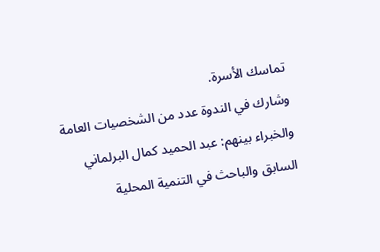تماسك الأسرة.
وشارك في الندوة عدد من الشخصيات العامة والخبراء بينهم: عبد الحميد كمال البرلماني السابق والباحث في التنمية المحلية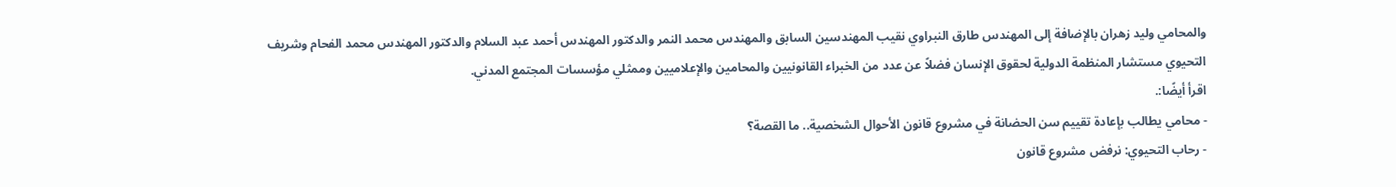والمحامي وليد زهران بالإضافة إلى المهندس طارق النبراوي نقيب المهندسين السابق والمهندس محمد النمر والدكتور المهندس أحمد عبد السلام والدكتور المهندس محمد الفحام وشريف التحيوي مستشار المنظمة الدولية لحقوق الإنسان فضلاً عن عدد من الخبراء القانونيين والمحامين والإعلاميين وممثلي مؤسسات المجتمع المدني.
اقرأ أيضًا:.
- محامي يطالب بإعادة تقييم سن الحضانة في مشروع قانون الأحوال الشخصية.. ما القصة؟
- رحاب التحيوي: نرفض مشروع قانون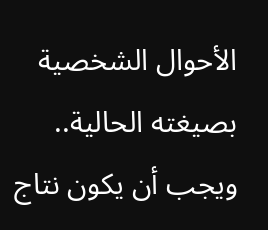الأحوال الشخصية بصيغته الحالية.. ويجب أن يكون نتاج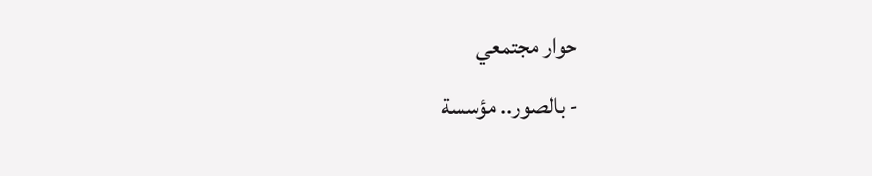حوار مجتمعي
- بالصور.. مؤسسة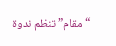“مقام” تنظم ندوة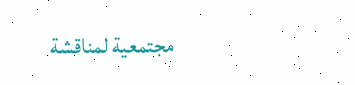مجتمعية لمناقشة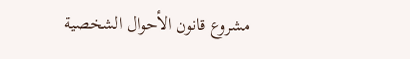مشروع قانون الأحوال الشخصية